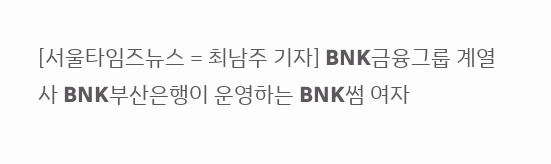[서울타임즈뉴스 = 최남주 기자] BNK금융그룹 계열사 BNK부산은행이 운영하는 BNK썸 여자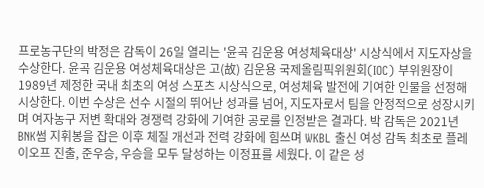프로농구단의 박정은 감독이 26일 열리는 '윤곡 김운용 여성체육대상' 시상식에서 지도자상을 수상한다. 윤곡 김운용 여성체육대상은 고(故) 김운용 국제올림픽위원회(IOC) 부위원장이 1989년 제정한 국내 최초의 여성 스포츠 시상식으로, 여성체육 발전에 기여한 인물을 선정해 시상한다. 이번 수상은 선수 시절의 뛰어난 성과를 넘어, 지도자로서 팀을 안정적으로 성장시키며 여자농구 저변 확대와 경쟁력 강화에 기여한 공로를 인정받은 결과다. 박 감독은 2021년 BNK썸 지휘봉을 잡은 이후 체질 개선과 전력 강화에 힘쓰며 WKBL 출신 여성 감독 최초로 플레이오프 진출, 준우승, 우승을 모두 달성하는 이정표를 세웠다. 이 같은 성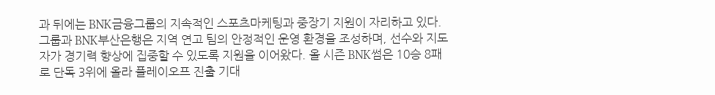과 뒤에는 BNK금융그룹의 지속적인 스포츠마케팅과 중장기 지원이 자리하고 있다. 그룹과 BNK부산은행은 지역 연고 팀의 안정적인 운영 환경을 조성하며, 선수와 지도자가 경기력 향상에 집중할 수 있도록 지원을 이어왔다. 올 시즌 BNK썸은 10승 8패로 단독 3위에 올라 플레이오프 진출 기대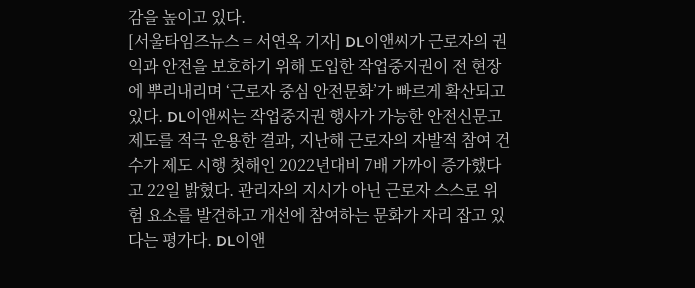감을 높이고 있다.
[서울타임즈뉴스 = 서연옥 기자] DL이앤씨가 근로자의 권익과 안전을 보호하기 위해 도입한 작업중지권이 전 현장에 뿌리내리며 ‘근로자 중심 안전문화’가 빠르게 확산되고 있다. DL이앤씨는 작업중지권 행사가 가능한 안전신문고 제도를 적극 운용한 결과, 지난해 근로자의 자발적 참여 건수가 제도 시행 첫해인 2022년대비 7배 가까이 증가했다고 22일 밝혔다. 관리자의 지시가 아닌 근로자 스스로 위험 요소를 발견하고 개선에 참여하는 문화가 자리 잡고 있다는 평가다. DL이앤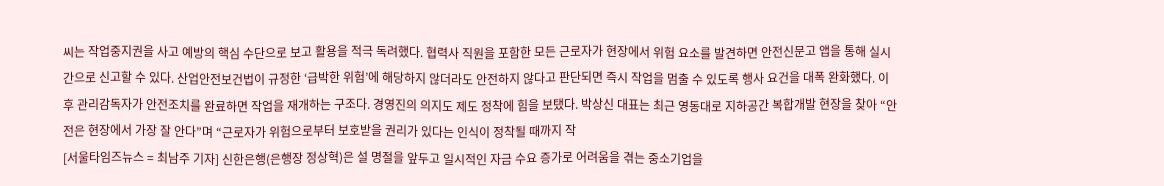씨는 작업중지권을 사고 예방의 핵심 수단으로 보고 활용을 적극 독려했다. 협력사 직원을 포함한 모든 근로자가 현장에서 위험 요소를 발견하면 안전신문고 앱을 통해 실시간으로 신고할 수 있다. 산업안전보건법이 규정한 ‘급박한 위험’에 해당하지 않더라도 안전하지 않다고 판단되면 즉시 작업을 멈출 수 있도록 행사 요건을 대폭 완화했다. 이후 관리감독자가 안전조치를 완료하면 작업을 재개하는 구조다. 경영진의 의지도 제도 정착에 힘을 보탰다. 박상신 대표는 최근 영동대로 지하공간 복합개발 현장을 찾아 “안전은 현장에서 가장 잘 안다”며 “근로자가 위험으로부터 보호받을 권리가 있다는 인식이 정착될 때까지 작
[서울타임즈뉴스 = 최남주 기자] 신한은행(은행장 정상혁)은 설 명절을 앞두고 일시적인 자금 수요 증가로 어려움을 겪는 중소기업을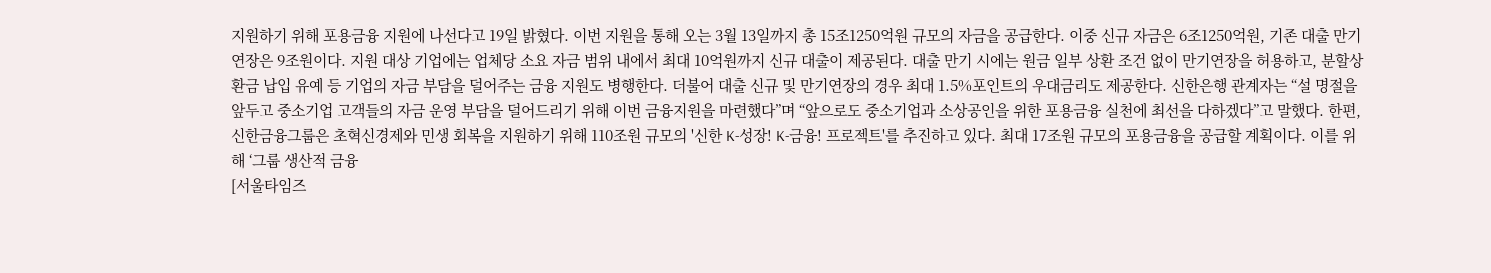지원하기 위해 포용금융 지원에 나선다고 19일 밝혔다. 이번 지원을 통해 오는 3월 13일까지 총 15조1250억원 규모의 자금을 공급한다. 이중 신규 자금은 6조1250억원, 기존 대출 만기연장은 9조원이다. 지원 대상 기업에는 업체당 소요 자금 범위 내에서 최대 10억원까지 신규 대출이 제공된다. 대출 만기 시에는 원금 일부 상환 조건 없이 만기연장을 허용하고, 분할상환금 납입 유예 등 기업의 자금 부담을 덜어주는 금융 지원도 병행한다. 더불어 대출 신규 및 만기연장의 경우 최대 1.5%포인트의 우대금리도 제공한다. 신한은행 관계자는 “설 명절을 앞두고 중소기업 고객들의 자금 운영 부담을 덜어드리기 위해 이번 금융지원을 마련했다”며 “앞으로도 중소기업과 소상공인을 위한 포용금융 실천에 최선을 다하겠다”고 말했다. 한편, 신한금융그룹은 초혁신경제와 민생 회복을 지원하기 위해 110조원 규모의 '신한 K-성장! K-금융! 프로젝트'를 추진하고 있다. 최대 17조원 규모의 포용금융을 공급할 계획이다. 이를 위해 ‘그룹 생산적 금융
[서울타임즈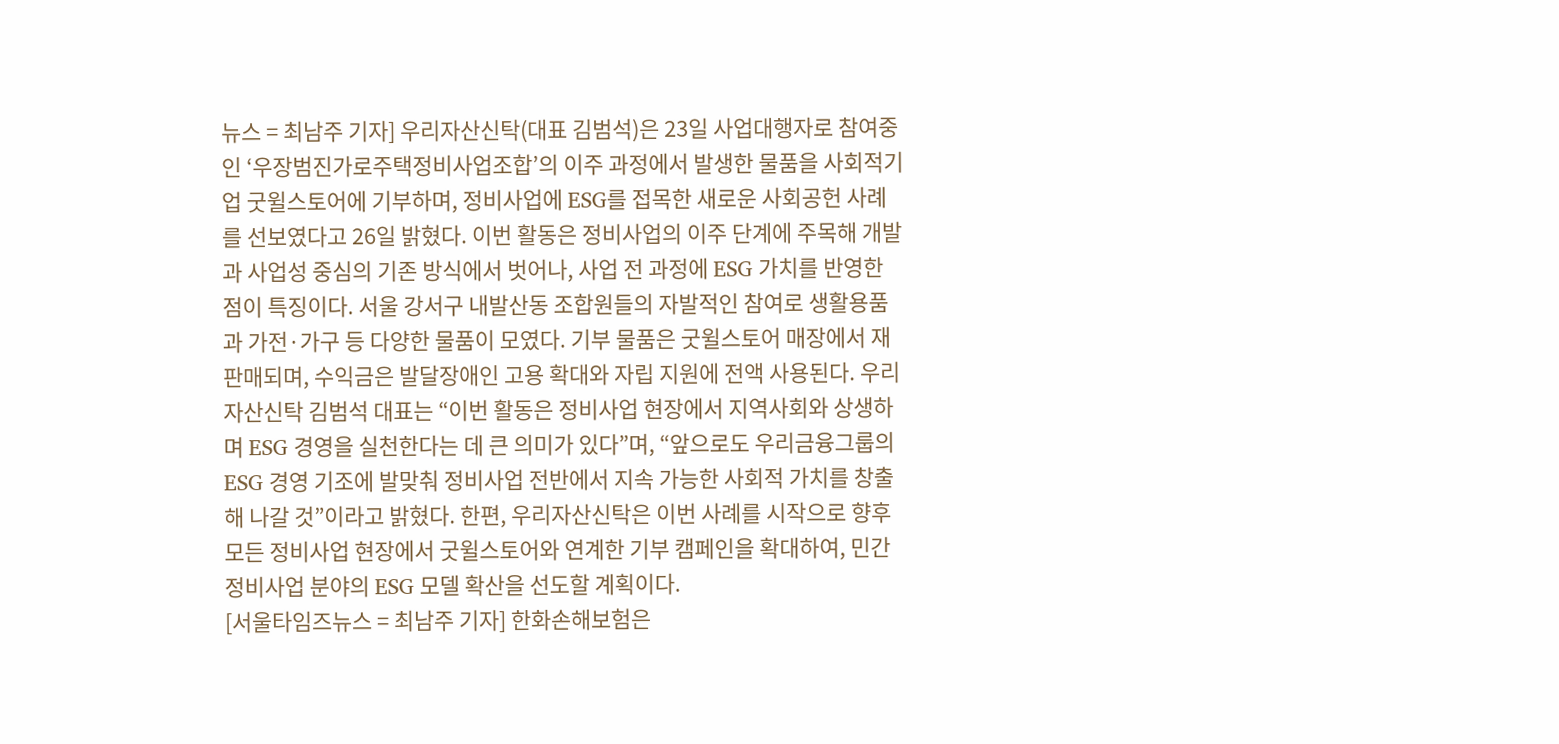뉴스 = 최남주 기자] 우리자산신탁(대표 김범석)은 23일 사업대행자로 참여중인 ‘우장범진가로주택정비사업조합’의 이주 과정에서 발생한 물품을 사회적기업 굿윌스토어에 기부하며, 정비사업에 ESG를 접목한 새로운 사회공헌 사례를 선보였다고 26일 밝혔다. 이번 활동은 정비사업의 이주 단계에 주목해 개발과 사업성 중심의 기존 방식에서 벗어나, 사업 전 과정에 ESG 가치를 반영한 점이 특징이다. 서울 강서구 내발산동 조합원들의 자발적인 참여로 생활용품과 가전·가구 등 다양한 물품이 모였다. 기부 물품은 굿윌스토어 매장에서 재판매되며, 수익금은 발달장애인 고용 확대와 자립 지원에 전액 사용된다. 우리자산신탁 김범석 대표는 “이번 활동은 정비사업 현장에서 지역사회와 상생하며 ESG 경영을 실천한다는 데 큰 의미가 있다”며, “앞으로도 우리금융그룹의 ESG 경영 기조에 발맞춰 정비사업 전반에서 지속 가능한 사회적 가치를 창출해 나갈 것”이라고 밝혔다. 한편, 우리자산신탁은 이번 사례를 시작으로 향후 모든 정비사업 현장에서 굿윌스토어와 연계한 기부 캠페인을 확대하여, 민간 정비사업 분야의 ESG 모델 확산을 선도할 계획이다.
[서울타임즈뉴스 = 최남주 기자] 한화손해보험은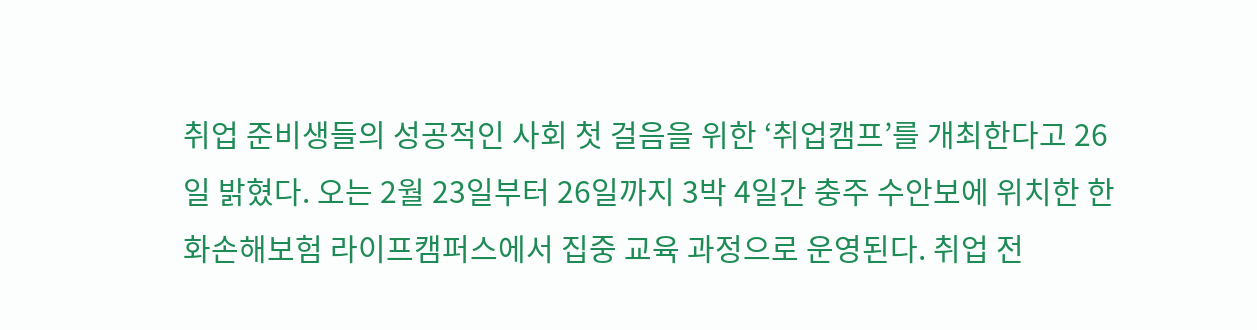취업 준비생들의 성공적인 사회 첫 걸음을 위한 ‘취업캠프’를 개최한다고 26일 밝혔다. 오는 2월 23일부터 26일까지 3박 4일간 충주 수안보에 위치한 한화손해보험 라이프캠퍼스에서 집중 교육 과정으로 운영된다. 취업 전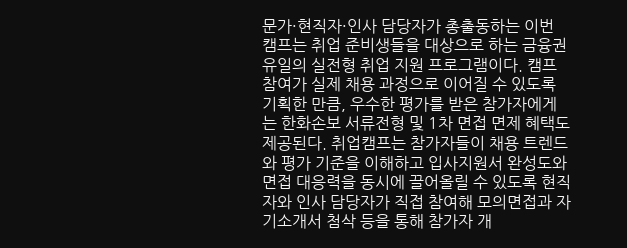문가·현직자·인사 담당자가 총출동하는 이번 캠프는 취업 준비생들을 대상으로 하는 금융권 유일의 실전형 취업 지원 프로그램이다. 캠프 참여가 실제 채용 과정으로 이어질 수 있도록 기획한 만큼, 우수한 평가를 받은 참가자에게는 한화손보 서류전형 및 1차 면접 면제 혜택도 제공된다. 취업캠프는 참가자들이 채용 트렌드와 평가 기준을 이해하고 입사지원서 완성도와 면접 대응력을 동시에 끌어올릴 수 있도록 현직자와 인사 담당자가 직접 참여해 모의면접과 자기소개서 첨삭 등을 통해 참가자 개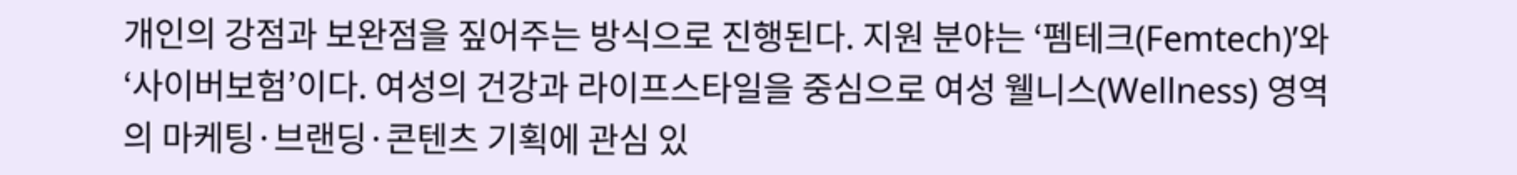개인의 강점과 보완점을 짚어주는 방식으로 진행된다. 지원 분야는 ‘펨테크(Femtech)’와 ‘사이버보험’이다. 여성의 건강과 라이프스타일을 중심으로 여성 웰니스(Wellness) 영역의 마케팅·브랜딩·콘텐츠 기획에 관심 있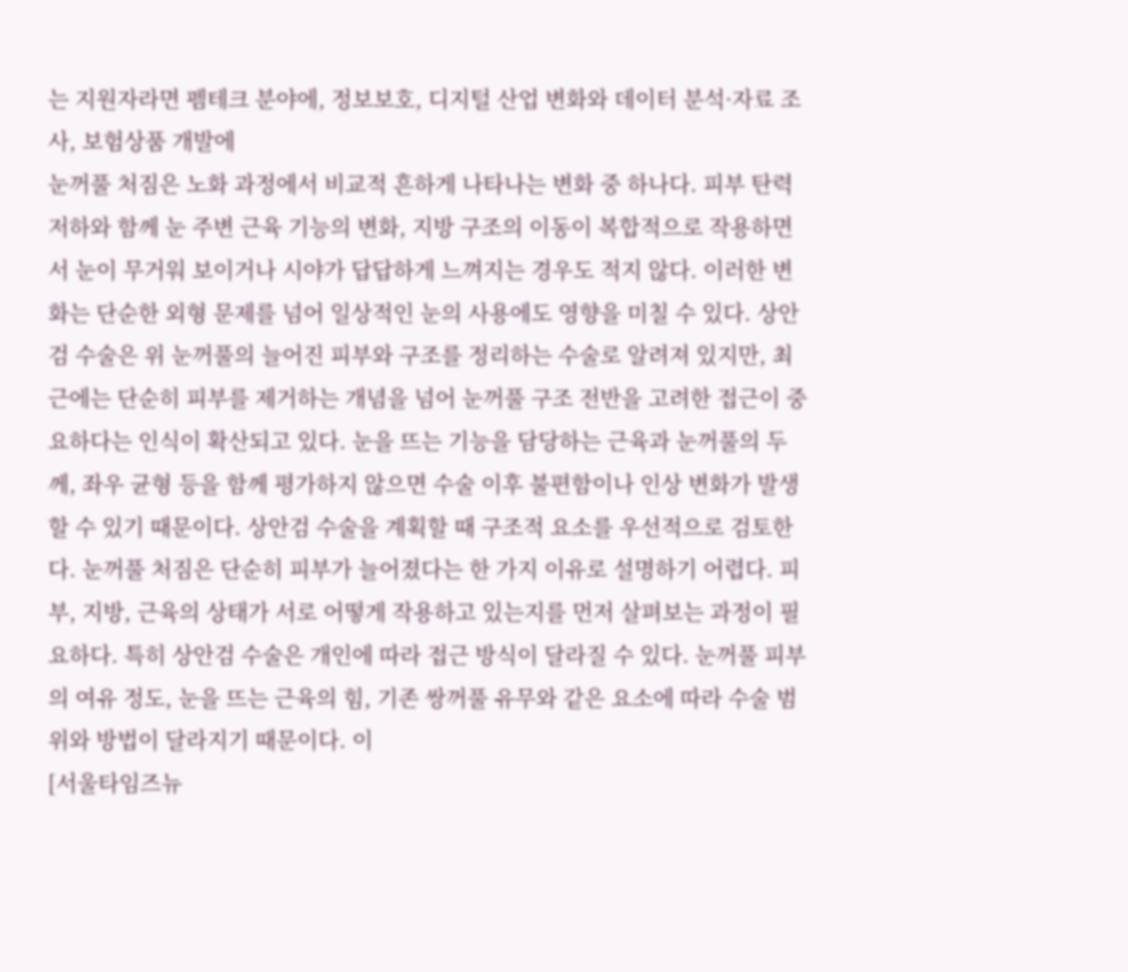는 지원자라면 펨테크 분야에, 정보보호, 디지털 산업 변화와 데이터 분석·자료 조사, 보험상품 개발에
눈꺼풀 처짐은 노화 과정에서 비교적 흔하게 나타나는 변화 중 하나다. 피부 탄력 저하와 함께 눈 주변 근육 기능의 변화, 지방 구조의 이동이 복합적으로 작용하면서 눈이 무거워 보이거나 시야가 답답하게 느껴지는 경우도 적지 않다. 이러한 변화는 단순한 외형 문제를 넘어 일상적인 눈의 사용에도 영향을 미칠 수 있다. 상안검 수술은 위 눈꺼풀의 늘어진 피부와 구조를 정리하는 수술로 알려져 있지만, 최근에는 단순히 피부를 제거하는 개념을 넘어 눈꺼풀 구조 전반을 고려한 접근이 중요하다는 인식이 확산되고 있다. 눈을 뜨는 기능을 담당하는 근육과 눈꺼풀의 두께, 좌우 균형 등을 함께 평가하지 않으면 수술 이후 불편함이나 인상 변화가 발생할 수 있기 때문이다. 상안검 수술을 계획할 때 구조적 요소를 우선적으로 검토한다. 눈꺼풀 처짐은 단순히 피부가 늘어졌다는 한 가지 이유로 설명하기 어렵다. 피부, 지방, 근육의 상태가 서로 어떻게 작용하고 있는지를 먼저 살펴보는 과정이 필요하다. 특히 상안검 수술은 개인에 따라 접근 방식이 달라질 수 있다. 눈꺼풀 피부의 여유 정도, 눈을 뜨는 근육의 힘, 기존 쌍꺼풀 유무와 같은 요소에 따라 수술 범위와 방법이 달라지기 때문이다. 이
[서울타임즈뉴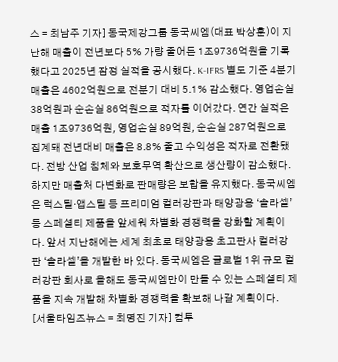스 = 최남주 기자] 동국제강그룹 동국씨엠(대표 박상훈)이 지난해 매출이 전년보다 5% 가량 줄어든 1조9736억원을 기록했다고 2025년 잠정 실적을 공시했다. K-IFRS 별도 기준 4분기 매출은 4602억원으로 전분기 대비 5.1% 감소했다. 영업손실 38억원과 순손실 86억원으로 적자를 이어갔다. 연간 실적은 매출 1조9736억원, 영업손실 89억원, 순손실 287억원으로 집계돼 전년대비 매출은 8.8% 줄고 수익성은 적자로 전환됐다. 전방 산업 침체와 보호무역 확산으로 생산량이 감소했다. 하지만 매출처 다변화로 판매량은 보합을 유지했다. 동국씨엠은 럭스틸·앱스틸 등 프리미엄 컬러강판과 태양광용 ‘솔라셀’ 등 스페셜티 제품을 앞세워 차별화 경쟁력을 강화할 계획이다. 앞서 지난해에는 세계 최초로 태양광용 초고판사 컬러강판 ‘솔라셀’을 개발한 바 있다. 동국씨엠은 글로벌 1위 규모 컬러강판 회사로 올해도 동국씨엠만이 만들 수 있는 스페셜티 제품을 지속 개발해 차별화 경쟁력을 확보해 나갈 계획이다.
[서울타임즈뉴스 = 최명진 기자] 컴투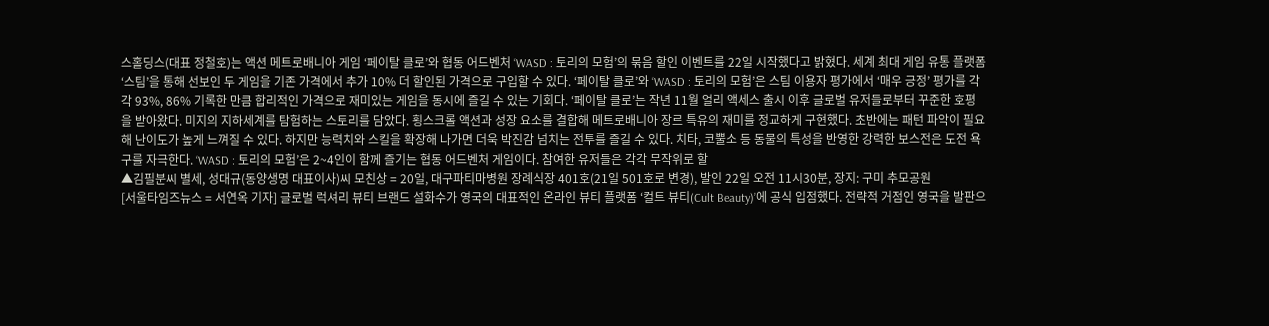스홀딩스(대표 정철호)는 액션 메트로배니아 게임 ‘페이탈 클로’와 협동 어드벤처 ‘WASD : 토리의 모험’의 묶음 할인 이벤트를 22일 시작했다고 밝혔다. 세계 최대 게임 유통 플랫폼 ‘스팀’을 통해 선보인 두 게임을 기존 가격에서 추가 10% 더 할인된 가격으로 구입할 수 있다. ‘페이탈 클로’와 ‘WASD : 토리의 모험’은 스팀 이용자 평가에서 ‘매우 긍정’ 평가를 각각 93%, 86% 기록한 만큼 합리적인 가격으로 재미있는 게임을 동시에 즐길 수 있는 기회다. ‘페이탈 클로’는 작년 11월 얼리 액세스 출시 이후 글로벌 유저들로부터 꾸준한 호평을 받아왔다. 미지의 지하세계를 탐험하는 스토리를 담았다. 횡스크롤 액션과 성장 요소를 결합해 메트로배니아 장르 특유의 재미를 정교하게 구현했다. 초반에는 패턴 파악이 필요해 난이도가 높게 느껴질 수 있다. 하지만 능력치와 스킬을 확장해 나가면 더욱 박진감 넘치는 전투를 즐길 수 있다. 치타, 코뿔소 등 동물의 특성을 반영한 강력한 보스전은 도전 욕구를 자극한다. ‘WASD : 토리의 모험’은 2~4인이 함께 즐기는 협동 어드벤처 게임이다. 참여한 유저들은 각각 무작위로 할
▲김필분씨 별세, 성대규(동양생명 대표이사)씨 모친상 = 20일, 대구파티마병원 장례식장 401호(21일 501호로 변경), 발인 22일 오전 11시30분, 장지: 구미 추모공원
[서울타임즈뉴스 = 서연옥 기자] 글로벌 럭셔리 뷰티 브랜드 설화수가 영국의 대표적인 온라인 뷰티 플랫폼 ‘컬트 뷰티(Cult Beauty)’에 공식 입점했다. 전략적 거점인 영국을 발판으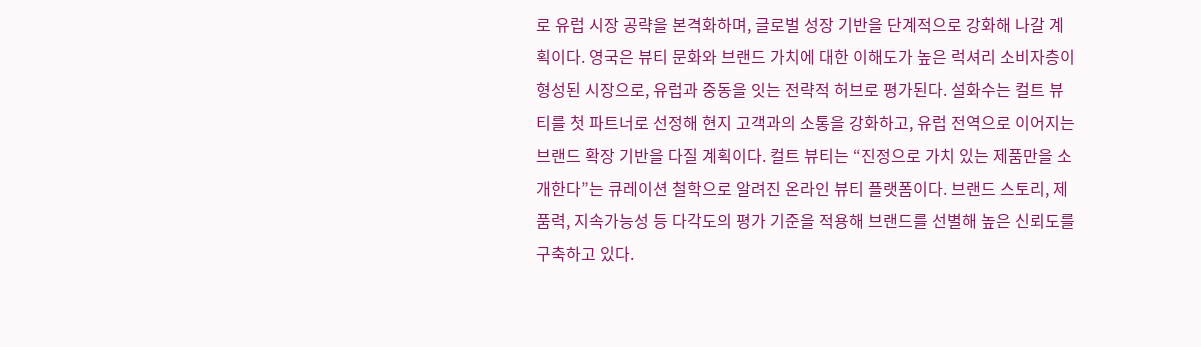로 유럽 시장 공략을 본격화하며, 글로벌 성장 기반을 단계적으로 강화해 나갈 계획이다. 영국은 뷰티 문화와 브랜드 가치에 대한 이해도가 높은 럭셔리 소비자층이 형성된 시장으로, 유럽과 중동을 잇는 전략적 허브로 평가된다. 설화수는 컬트 뷰티를 첫 파트너로 선정해 현지 고객과의 소통을 강화하고, 유럽 전역으로 이어지는 브랜드 확장 기반을 다질 계획이다. 컬트 뷰티는 “진정으로 가치 있는 제품만을 소개한다”는 큐레이션 철학으로 알려진 온라인 뷰티 플랫폼이다. 브랜드 스토리, 제품력, 지속가능성 등 다각도의 평가 기준을 적용해 브랜드를 선별해 높은 신뢰도를 구축하고 있다.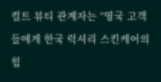컬트 뷰티 관계자는 “영국 고객들에게 한국 럭셔리 스킨케어의 힘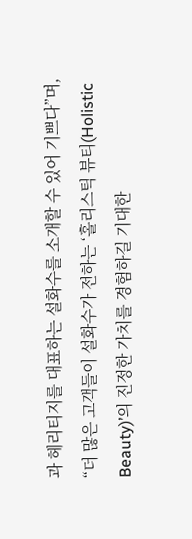과 헤리티지를 대표하는 설화수를 소개할 수 있어 기쁘다”며, “더 많은 고객들이 설화수가 전하는 ‘홀리스틱 뷰티(Holistic Beauty)’의 진정한 가치를 경험하길 기대한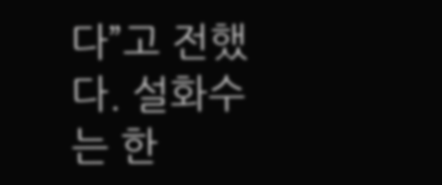다”고 전했다. 설화수는 한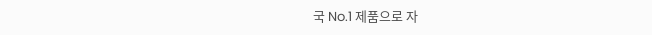국 No.1 제품으로 자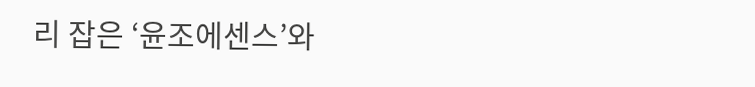리 잡은 ‘윤조에센스’와